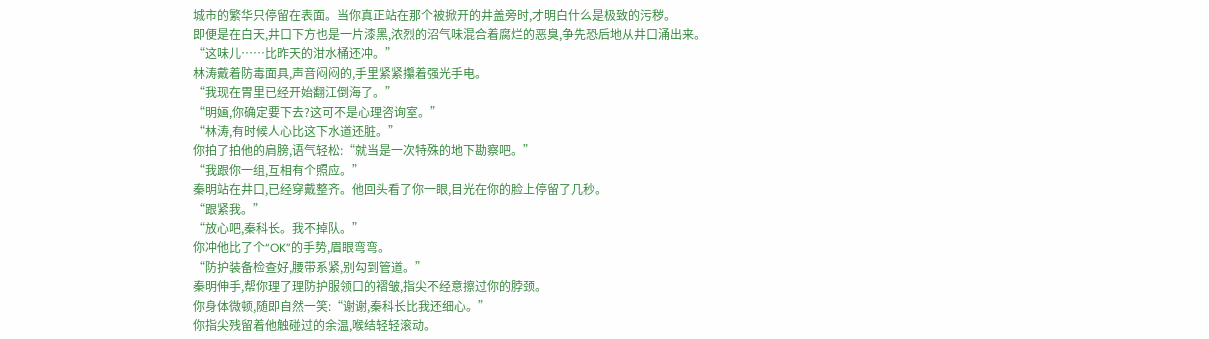城市的繁华只停留在表面。当你真正站在那个被掀开的井盖旁时,才明白什么是极致的污秽。
即便是在白天,井口下方也是一片漆黑,浓烈的沼气味混合着腐烂的恶臭,争先恐后地从井口涌出来。
“这味儿……比昨天的泔水桶还冲。”
林涛戴着防毒面具,声音闷闷的,手里紧紧攥着强光手电。
“我现在胃里已经开始翻江倒海了。”
“明婳,你确定要下去?这可不是心理咨询室。”
“林涛,有时候人心比这下水道还脏。”
你拍了拍他的肩膀,语气轻松:“就当是一次特殊的地下勘察吧。”
“我跟你一组,互相有个照应。”
秦明站在井口,已经穿戴整齐。他回头看了你一眼,目光在你的脸上停留了几秒。
“跟紧我。”
“放心吧,秦科长。我不掉队。”
你冲他比了个“OK”的手势,眉眼弯弯。
“防护装备检查好,腰带系紧,别勾到管道。”
秦明伸手,帮你理了理防护服领口的褶皱,指尖不经意擦过你的脖颈。
你身体微顿,随即自然一笑:“谢谢,秦科长比我还细心。”
你指尖残留着他触碰过的余温,喉结轻轻滚动。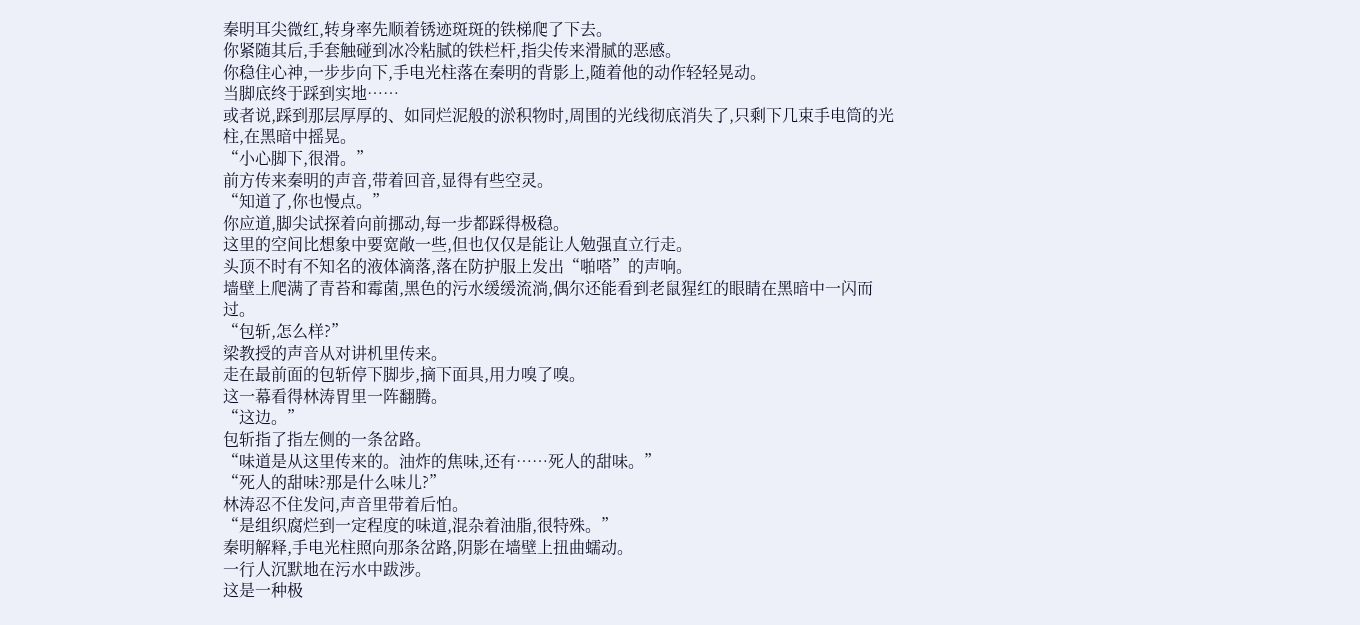秦明耳尖微红,转身率先顺着锈迹斑斑的铁梯爬了下去。
你紧随其后,手套触碰到冰冷粘腻的铁栏杆,指尖传来滑腻的恶感。
你稳住心神,一步步向下,手电光柱落在秦明的背影上,随着他的动作轻轻晃动。
当脚底终于踩到实地……
或者说,踩到那层厚厚的、如同烂泥般的淤积物时,周围的光线彻底消失了,只剩下几束手电筒的光柱,在黑暗中摇晃。
“小心脚下,很滑。”
前方传来秦明的声音,带着回音,显得有些空灵。
“知道了,你也慢点。”
你应道,脚尖试探着向前挪动,每一步都踩得极稳。
这里的空间比想象中要宽敞一些,但也仅仅是能让人勉强直立行走。
头顶不时有不知名的液体滴落,落在防护服上发出“啪嗒”的声响。
墙壁上爬满了青苔和霉菌,黑色的污水缓缓流淌,偶尔还能看到老鼠猩红的眼睛在黑暗中一闪而过。
“包斩,怎么样?”
梁教授的声音从对讲机里传来。
走在最前面的包斩停下脚步,摘下面具,用力嗅了嗅。
这一幕看得林涛胃里一阵翻腾。
“这边。”
包斩指了指左侧的一条岔路。
“味道是从这里传来的。油炸的焦味,还有……死人的甜味。”
“死人的甜味?那是什么味儿?”
林涛忍不住发问,声音里带着后怕。
“是组织腐烂到一定程度的味道,混杂着油脂,很特殊。”
秦明解释,手电光柱照向那条岔路,阴影在墙壁上扭曲蠕动。
一行人沉默地在污水中跋涉。
这是一种极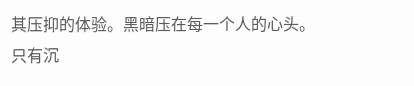其压抑的体验。黑暗压在每一个人的心头。
只有沉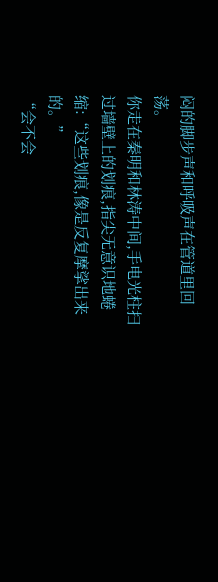闷的脚步声和呼吸声在管道里回荡。
你走在秦明和林涛中间,手电光柱扫过墙壁上的划痕,指尖无意识地蜷缩:“这些划痕,像是反复摩挲出来的。”
“会不会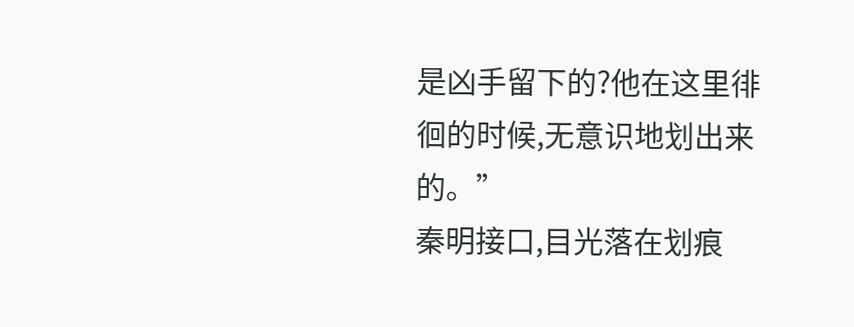是凶手留下的?他在这里徘徊的时候,无意识地划出来的。”
秦明接口,目光落在划痕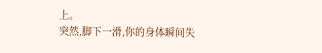上。
突然,脚下一滑,你的身体瞬间失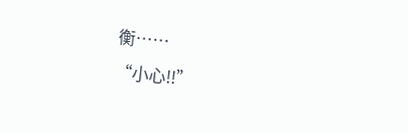衡……
“小心!!”